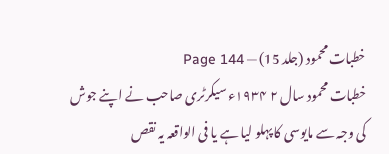خطبات محمود (جلد 15) — Page 144
خطبات محمود سال ۲ ۱۹۳۴ء سیکرٹری صاحب نے اپنے جوش کی وجہ سے مایوسی کا پہلو لیا ہے یا فی الواقعہ یہ نقص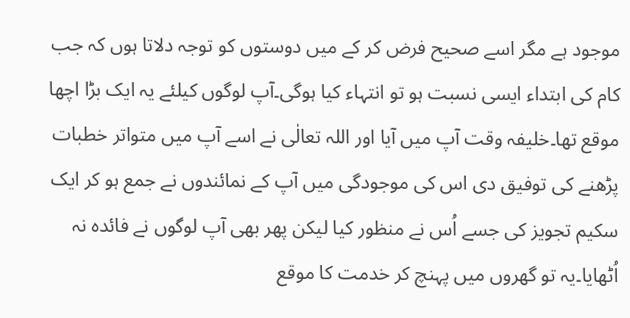موجود ہے مگر اسے صحیح فرض کر کے میں دوستوں کو توجہ دلاتا ہوں کہ جب کام کی ابتداء ایسی نسبت ہو تو انتہاء کیا ہوگی۔آپ لوگوں کیلئے یہ ایک بڑا اچھا موقع تھا۔خلیفہ وقت آپ میں آیا اور اللہ تعالٰی نے اسے آپ میں متواتر خطبات پڑھنے کی توفیق دی اس کی موجودگی میں آپ کے نمائندوں نے جمع ہو کر ایک سکیم تجویز کی جسے اُس نے منظور کیا لیکن پھر بھی آپ لوگوں نے فائدہ نہ اُٹھایا۔یہ تو گھروں میں پہنچ کر خدمت کا موقع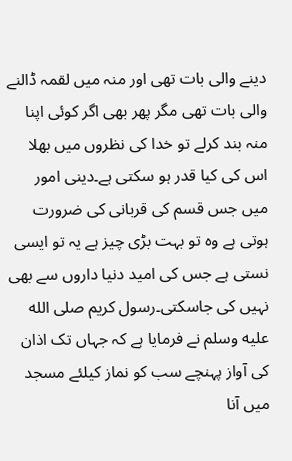دینے والی بات تھی اور منہ میں لقمہ ڈالنے والی بات تھی مگر پھر بھی اگر کوئی اپنا منہ بند کرلے تو خدا کی نظروں میں بھلا اس کی کیا قدر ہو سکتی ہے۔دینی امور میں جس قسم کی قربانی کی ضرورت ہوتی ہے وہ تو بہت بڑی چیز ہے یہ تو ایسی نستی ہے جس کی امید دنیا داروں سے بھی نہیں کی جاسکتی۔رسول کریم صلى الله عليه وسلم نے فرمایا ہے کہ جہاں تک اذان کی آواز پہنچے سب کو نماز کیلئے مسجد میں آنا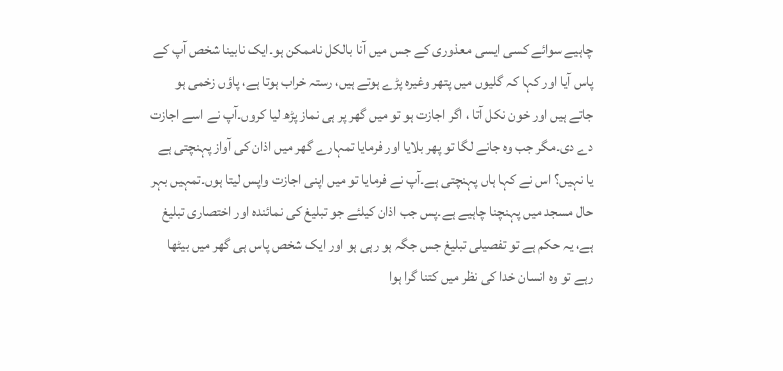چاہیے سوائے کسی ایسی معذوری کے جس میں آنا بالکل ناممکن ہو۔ایک نابینا شخص آپ کے پاس آیا اور کہا کہ گلیوں میں پتھر وغیرہ پڑے ہوتے ہیں، رستہ خراب ہوتا ہے، پاؤں زخمی ہو جاتے ہیں اور خون نکل آتا ، اگر اجازت ہو تو میں گھر پر ہی نماز پڑھ لیا کروں۔آپ نے اسے اجازت دے دی۔مگر جب وہ جانے لگا تو پھر بلایا اور فرمایا تمہارے گھر میں اذان کی آواز پہنچتی ہے یا نہیں؟ اس نے کہا ہاں پہنچتی ہے۔آپ نے فرمایا تو میں اپنی اجازت واپس لیتا ہوں۔تمہیں بہر حال مسجد میں پہنچنا چاہیے ہے۔پس جب اذان کیلئے جو تبلیغ کی نمائندہ اور اختصاری تبلیغ ہے، یہ حکم ہے تو تفصیلی تبلیغ جس جگہ ہو رہی ہو اور ایک شخص پاس ہی گھر میں بیٹھا رہے تو وہ انسان خدا کی نظر میں کتنا گرا ہوا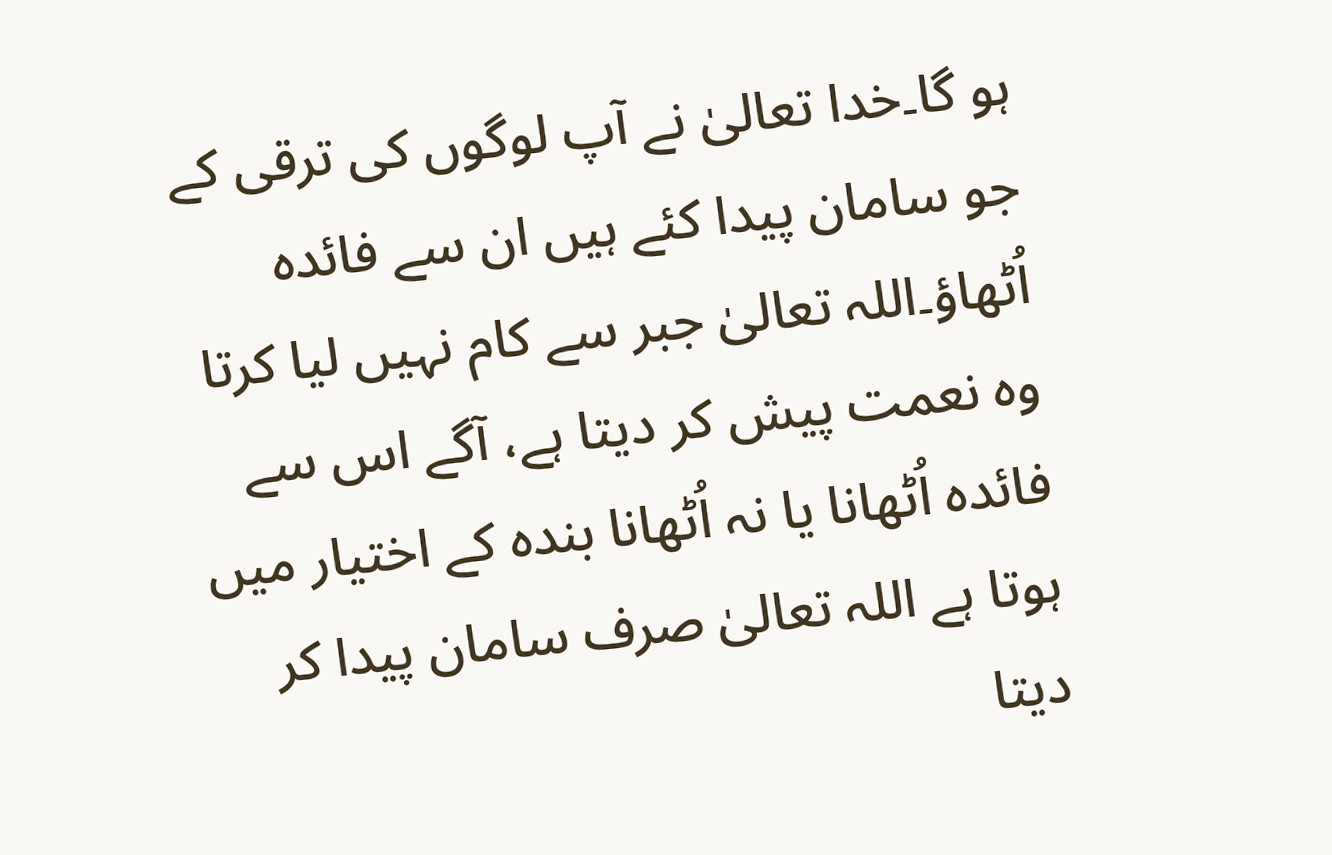ہو گا۔خدا تعالیٰ نے آپ لوگوں کی ترقی کے جو سامان پیدا کئے ہیں ان سے فائدہ اُٹھاؤ۔اللہ تعالیٰ جبر سے کام نہیں لیا کرتا وہ نعمت پیش کر دیتا ہے، آگے اس سے فائدہ اُٹھانا یا نہ اُٹھانا بندہ کے اختیار میں ہوتا ہے اللہ تعالیٰ صرف سامان پیدا کر دیتا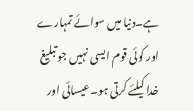ہے۔دنیا میں سوائے تمہارے اور کوئی قوم ایسی نہیں جو تبلیغ خدا کیلئے کرتی ہو۔عیسائی اور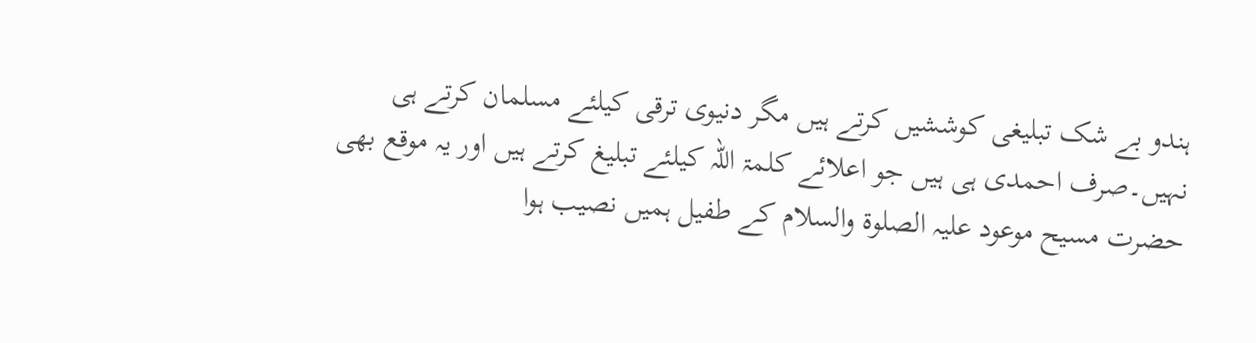ہندو بے شک تبلیغی کوششیں کرتے ہیں مگر دنیوی ترقی کیلئے مسلمان کرتے ہی نہیں۔صرف احمدی ہی ہیں جو اعلائے کلمۃ اللہ کیلئے تبلیغ کرتے ہیں اور یہ موقع بھی حضرت مسیح موعود علیہ الصلوۃ والسلام کے طفیل ہمیں نصیب ہوا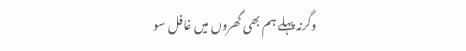وگرنہ پہلے ہم بھی گھروں میں غافل سو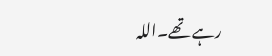رہے تھے۔اللہ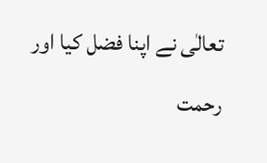تعالٰی نے اپنا فضل کیا اور رحمت